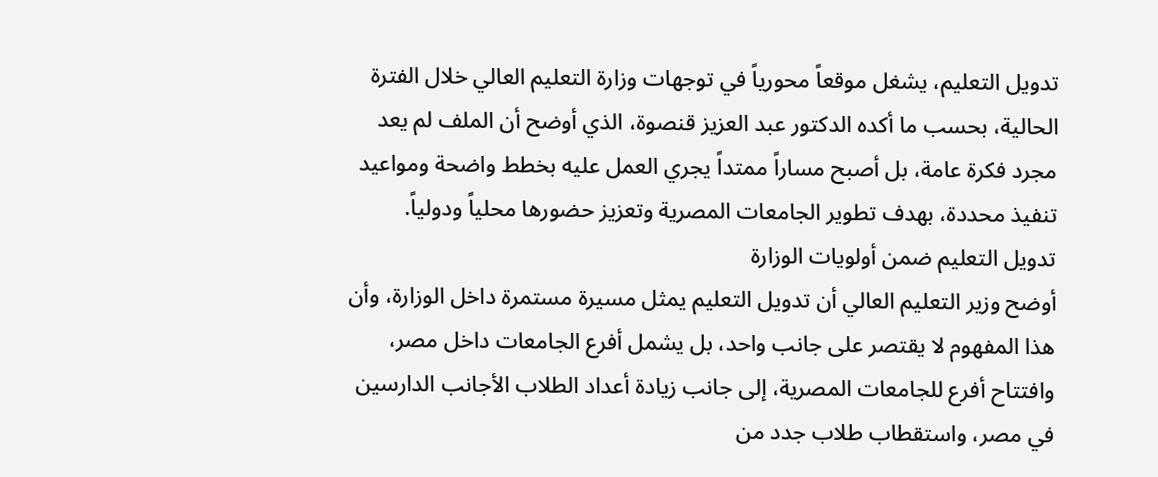تدويل التعليم، يشغل موقعاً محورياً في توجهات وزارة التعليم العالي خلال الفترة الحالية، بحسب ما أكده الدكتور عبد العزيز قنصوة، الذي أوضح أن الملف لم يعد مجرد فكرة عامة، بل أصبح مساراً ممتداً يجري العمل عليه بخطط واضحة ومواعيد تنفيذ محددة، بهدف تطوير الجامعات المصرية وتعزيز حضورها محلياً ودولياً.
تدويل التعليم ضمن أولويات الوزارة
أوضح وزير التعليم العالي أن تدويل التعليم يمثل مسيرة مستمرة داخل الوزارة، وأن هذا المفهوم لا يقتصر على جانب واحد، بل يشمل أفرع الجامعات داخل مصر، وافتتاح أفرع للجامعات المصرية، إلى جانب زيادة أعداد الطلاب الأجانب الدارسين في مصر، واستقطاب طلاب جدد من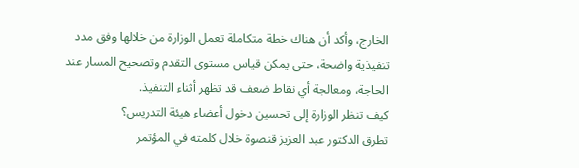الخارج، وأكد أن هناك خطة متكاملة تعمل الوزارة من خلالها وفق مدد تنفيذية واضحة، حتى يمكن قياس مستوى التقدم وتصحيح المسار عند الحاجة، ومعالجة أي نقاط ضعف قد تظهر أثناء التنفيذ.
كيف تنظر الوزارة إلى تحسين دخول أعضاء هيئة التدريس؟
تطرق الدكتور عبد العزيز قنصوة خلال كلمته في المؤتمر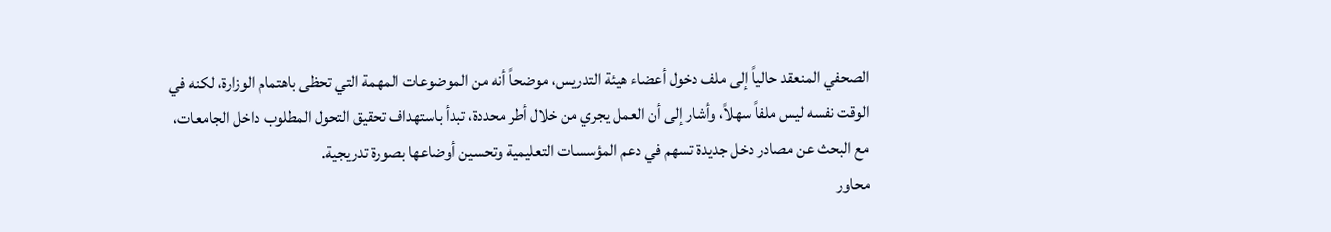الصحفي المنعقد حالياً إلى ملف دخول أعضاء هيئة التدريس، موضحاً أنه من الموضوعات المهمة التي تحظى باهتمام الوزارة، لكنه في الوقت نفسه ليس ملفاً سهلاً، وأشار إلى أن العمل يجري من خلال أطر محددة، تبدأ باستهداف تحقيق التحول المطلوب داخل الجامعات، مع البحث عن مصادر دخل جديدة تسهم في دعم المؤسسات التعليمية وتحسين أوضاعها بصورة تدريجية.
محاور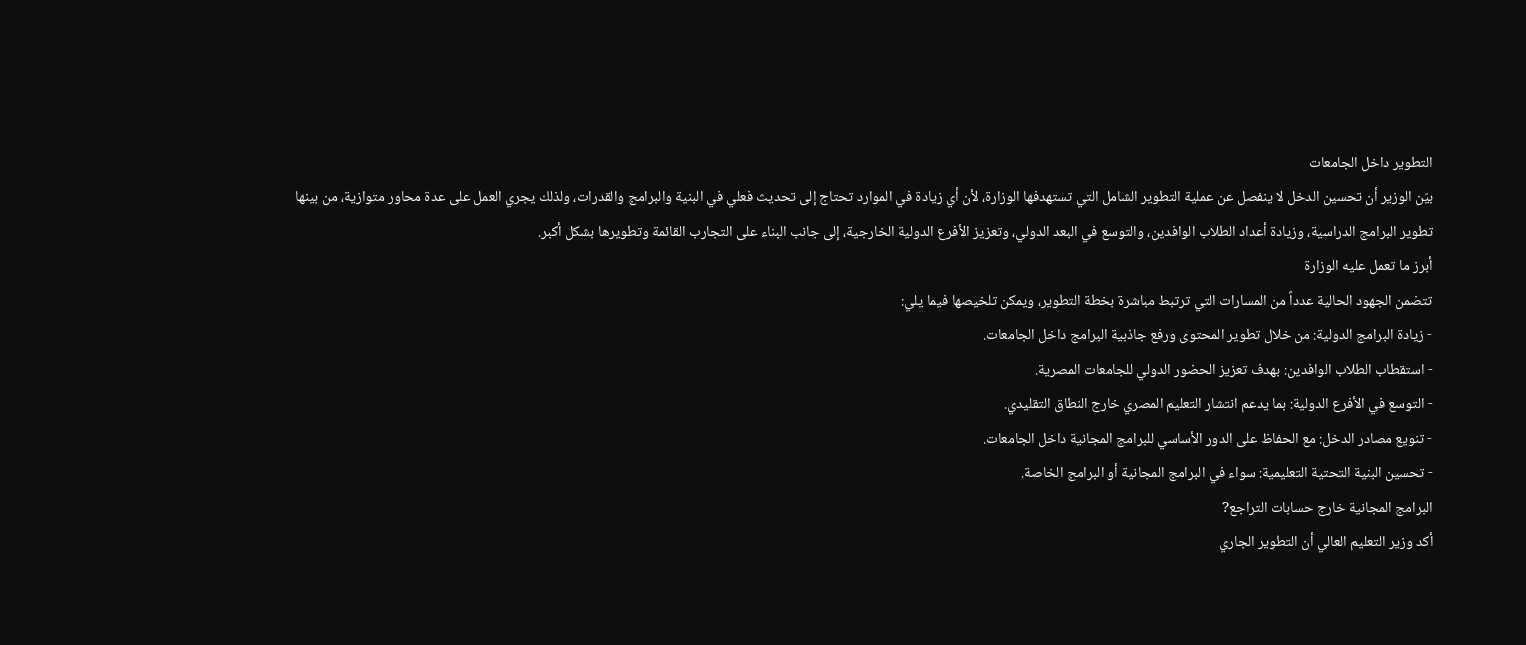التطوير داخل الجامعات
بيّن الوزير أن تحسين الدخل لا ينفصل عن عملية التطوير الشامل التي تستهدفها الوزارة، لأن أي زيادة في الموارد تحتاج إلى تحديث فعلي في البنية والبرامج والقدرات، ولذلك يجري العمل على عدة محاور متوازية، من بينها تطوير البرامج الدراسية، وزيادة أعداد الطلاب الوافدين، والتوسع في البعد الدولي، وتعزيز الأفرع الدولية الخارجية، إلى جانب البناء على التجارب القائمة وتطويرها بشكل أكبر.
أبرز ما تعمل عليه الوزارة
تتضمن الجهود الحالية عدداً من المسارات التي ترتبط مباشرة بخطة التطوير، ويمكن تلخيصها فيما يلي:
- زيادة البرامج الدولية: من خلال تطوير المحتوى ورفع جاذبية البرامج داخل الجامعات.
- استقطاب الطلاب الوافدين: بهدف تعزيز الحضور الدولي للجامعات المصرية.
- التوسع في الأفرع الدولية: بما يدعم انتشار التعليم المصري خارج النطاق التقليدي.
- تنويع مصادر الدخل: مع الحفاظ على الدور الأساسي للبرامج المجانية داخل الجامعات.
- تحسين البنية التحتية التعليمية: سواء في البرامج المجانية أو البرامج الخاصة.
البرامج المجانية خارج حسابات التراجع?
أكد وزير التعليم العالي أن التطوير الجاري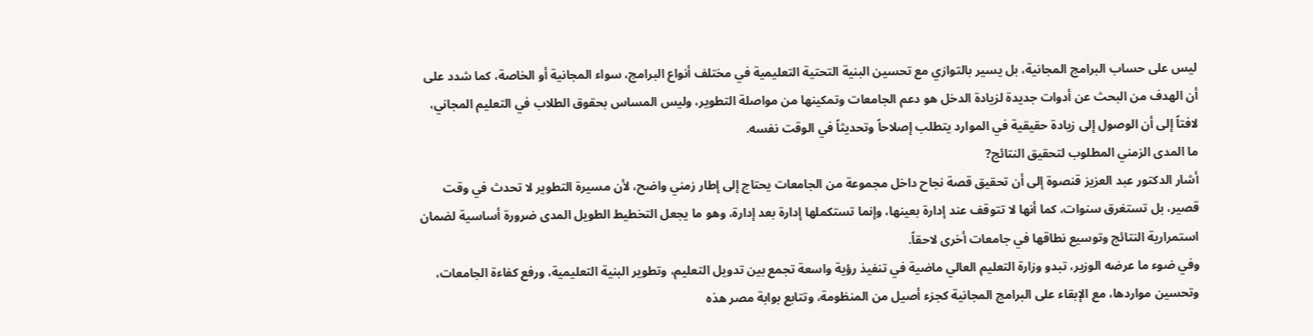ليس على حساب البرامج المجانية، بل يسير بالتوازي مع تحسين البنية التحتية التعليمية في مختلف أنواع البرامج، سواء المجانية أو الخاصة، كما شدد على أن الهدف من البحث عن أدوات جديدة لزيادة الدخل هو دعم الجامعات وتمكينها من مواصلة التطوير، وليس المساس بحقوق الطلاب في التعليم المجاني، لافتاً إلى أن الوصول إلى زيادة حقيقية في الموارد يتطلب إصلاحاً وتحديثاً في الوقت نفسه.
ما المدى الزمني المطلوب لتحقيق النتائج?
أشار الدكتور عبد العزيز قنصوة إلى أن تحقيق قصة نجاح داخل مجموعة من الجامعات يحتاج إلى إطار زمني واضح، لأن مسيرة التطوير لا تحدث في وقت قصير، بل تستغرق سنوات، كما أنها لا تتوقف عند إدارة بعينها، وإنما تستكملها إدارة بعد إدارة، وهو ما يجعل التخطيط الطويل المدى ضرورة أساسية لضمان استمرارية النتائج وتوسيع نطاقها في جامعات أخرى لاحقاً.
وفي ضوء ما عرضه الوزير، تبدو وزارة التعليم العالي ماضية في تنفيذ رؤية واسعة تجمع بين تدويل التعليم، وتطوير البنية التعليمية، ورفع كفاءة الجامعات، وتحسين مواردها، مع الإبقاء على البرامج المجانية كجزء أصيل من المنظومة، وتتابع بوابة مصر هذه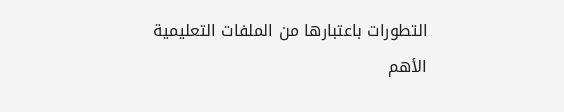التطورات باعتبارها من الملفات التعليمية الأهم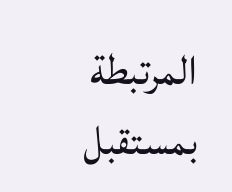المرتبطة بمستقبل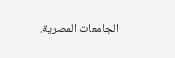الجامعات المصرية.